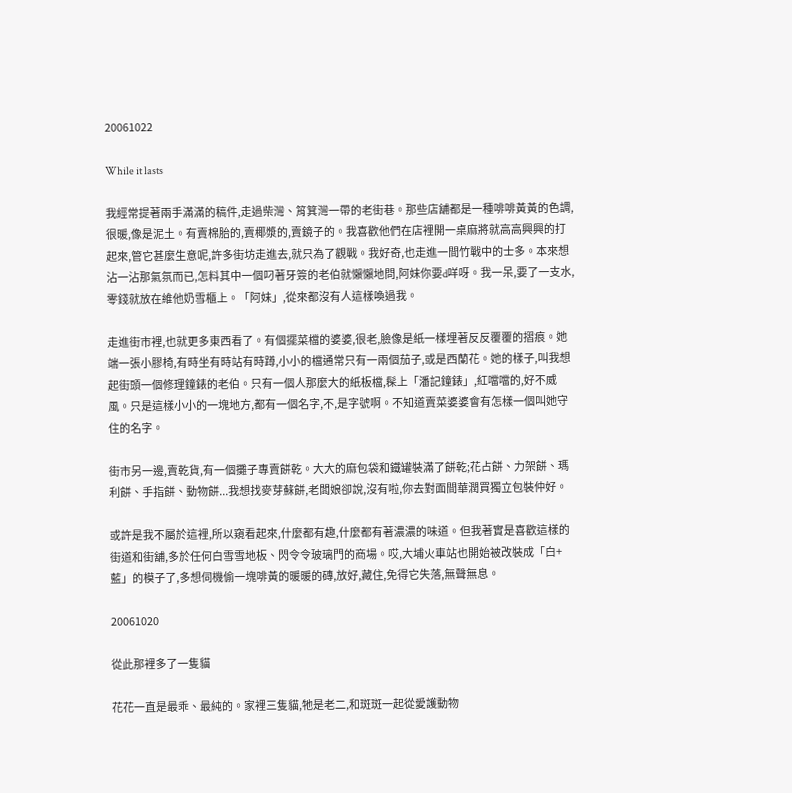20061022

While it lasts

我經常提著兩手滿滿的稿件,走過柴灣、筲箕灣一帶的老街巷。那些店舖都是一種啡啡黃黃的色調,很暖,像是泥土。有賣棉胎的,賣椰漿的,賣鏡子的。我喜歡他們在店裡開一桌麻將就高高興興的打起來,管它甚麼生意呢,許多街坊走進去,就只為了觀戰。我好奇,也走進一間竹戰中的士多。本來想沾一沾那氣氛而已,怎料其中一個叼著牙簽的老伯就懶懶地問,阿妹你要d咩呀。我一呆,要了一支水,零錢就放在維他奶雪櫃上。「阿妹」,從來都沒有人這樣喚過我。

走進街市裡,也就更多東西看了。有個擺菜檔的婆婆,很老,臉像是紙一樣埋著反反覆覆的摺痕。她端一張小膠椅,有時坐有時站有時蹲,小小的檔通常只有一兩個茄子,或是西蘭花。她的樣子,叫我想起街頭一個修理鐘錶的老伯。只有一個人那麼大的紙板檔,髹上「潘記鐘錶」,紅噹噹的,好不威風。只是這樣小小的一塊地方,都有一個名字,不,是字號啊。不知道賣菜婆婆會有怎樣一個叫她守住的名字。

街市另一邊,賣乾貨,有一個攤子專賣餅乾。大大的麻包袋和鐵罐裝滿了餅乾;花占餅、力架餅、瑪利餅、手指餅、動物餅...我想找麥芽蘇餅,老闆娘卻說,沒有啦,你去對面間華潤買獨立包裝仲好。

或許是我不屬於這裡,所以窺看起來,什麼都有趣,什麼都有著濃濃的味道。但我著實是喜歡這樣的街道和街舖,多於任何白雪雪地板、閃令令玻璃門的商場。哎,大埔火車站也開始被改裝成「白+藍」的模子了,多想伺機偷一塊啡黃的暖暖的磚,放好,藏住,免得它失落,無聲無息。

20061020

從此那裡多了一隻貓

花花一直是最乖、最純的。家裡三隻貓,牠是老二,和斑斑一起從愛護動物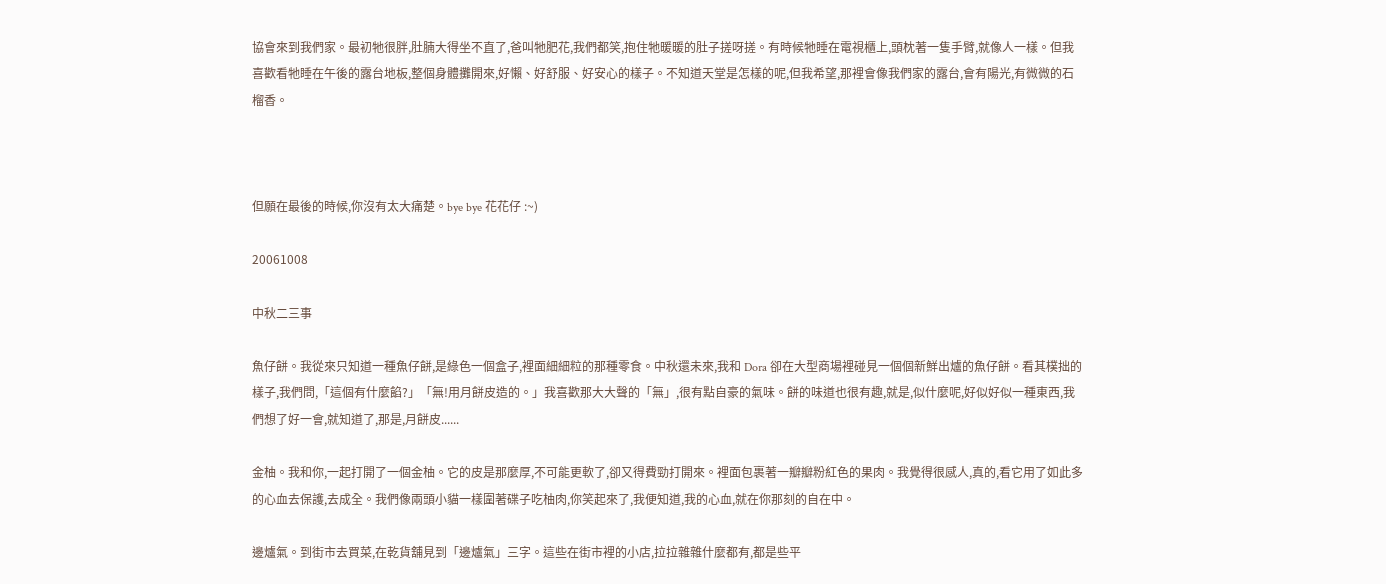協會來到我們家。最初牠很胖,肚腩大得坐不直了,爸叫牠肥花,我們都笑,抱住牠暖暖的肚子搓呀搓。有時候牠睡在電視櫃上,頭枕著一隻手臂,就像人一樣。但我喜歡看牠睡在午後的露台地板,整個身體攤開來,好懶、好舒服、好安心的樣子。不知道天堂是怎樣的呢,但我希望,那裡會像我們家的露台,會有陽光,有微微的石榴香。



但願在最後的時候,你沒有太大痛楚。bye bye 花花仔 :~)

20061008

中秋二三事

魚仔餅。我從來只知道一種魚仔餅,是綠色一個盒子,裡面細細粒的那種零食。中秋還未來,我和 Dora 卻在大型商場裡碰見一個個新鮮出爐的魚仔餅。看其樸拙的樣子,我們問,「這個有什麼餡?」「無!用月餅皮造的。」我喜歡那大大聲的「無」,很有點自豪的氣味。餅的味道也很有趣,就是,似什麼呢,好似好似一種東西,我們想了好一會,就知道了,那是,月餅皮......

金柚。我和你,一起打開了一個金柚。它的皮是那麼厚,不可能更軟了,卻又得費勁打開來。裡面包裹著一瓣瓣粉紅色的果肉。我覺得很感人,真的,看它用了如此多的心血去保護,去成全。我們像兩頭小貓一樣圍著碟子吃柚肉,你笑起來了,我便知道,我的心血,就在你那刻的自在中。

邊爐氣。到街市去買菜,在乾貨舖見到「邊爐氣」三字。這些在街市裡的小店,拉拉雜雜什麼都有,都是些平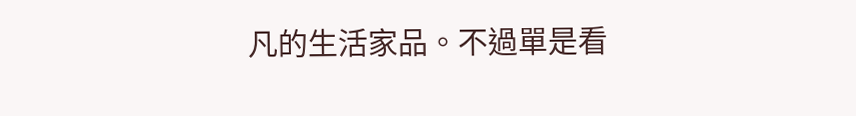凡的生活家品。不過單是看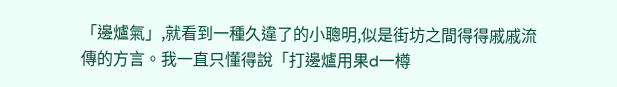「邊爐氣」,就看到一種久違了的小聰明,似是街坊之間得得戚戚流傳的方言。我一直只懂得說「打邊爐用果d一樽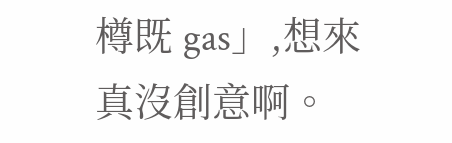樽既 gas」,想來真沒創意啊。